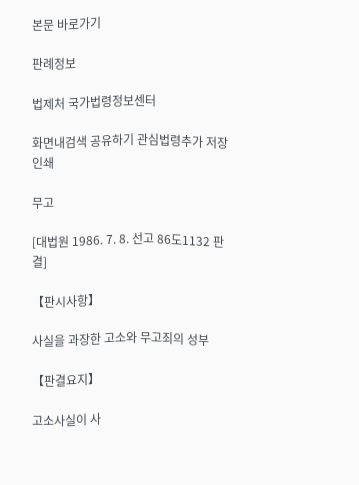본문 바로가기

판례정보

법제처 국가법령정보센터

화면내검색 공유하기 관심법령추가 저장 인쇄

무고

[대법원 1986. 7. 8. 선고 86도1132 판결]

【판시사항】

사실을 과장한 고소와 무고죄의 성부

【판결요지】

고소사실이 사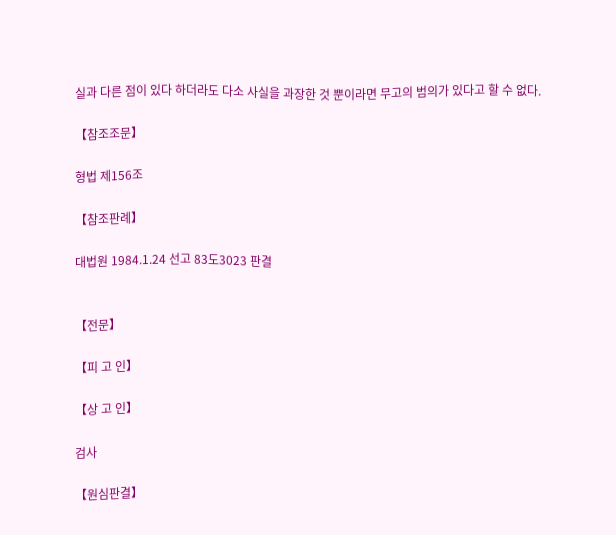실과 다른 점이 있다 하더라도 다소 사실을 과장한 것 뿐이라면 무고의 범의가 있다고 할 수 없다.

【참조조문】

형법 제156조

【참조판례】

대법원 1984.1.24 선고 83도3023 판결


【전문】

【피 고 인】

【상 고 인】

검사

【원심판결】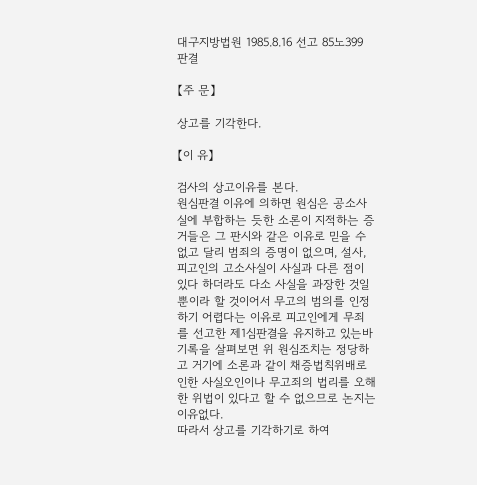대구지방법원 1985.8.16 선고 85노399 판결

【주 문】

상고를 기각한다.

【이 유】

검사의 상고이유를 본다.
원심판결 이유에 의하면 원심은 공소사실에 부합하는 듯한 소론이 지적하는 증거들은 그 판시와 같은 이유로 믿을 수 없고 달리 범죄의 증명이 없으며, 설사, 피고인의 고소사실이 사실과 다른 점이 있다 하더라도 다소 사실을 과장한 것일 뿐이라 할 것이어서 무고의 범의를 인정하기 어렵다는 이유로 피고인에게 무죄를 선고한 제1심판결을 유지하고 있는바 기록을 살펴보면 위 원심조치는 정당하고 거기에 소론과 같이 채증법칙위배로 인한 사실오인이나 무고죄의 법리를 오해한 위법이 있다고 할 수 없으므로 논지는 이유없다.
따라서 상고를 기각하기로 하여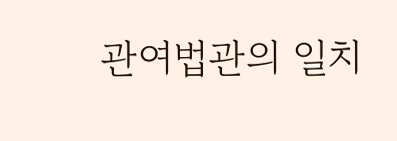관여법관의 일치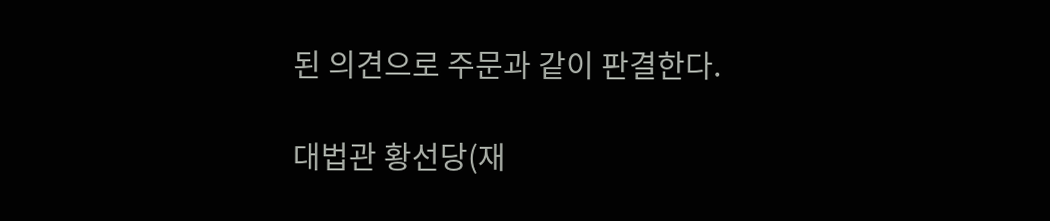된 의견으로 주문과 같이 판결한다.

대법관 황선당(재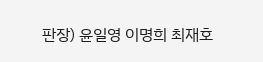판장) 윤일영 이명희 최재호